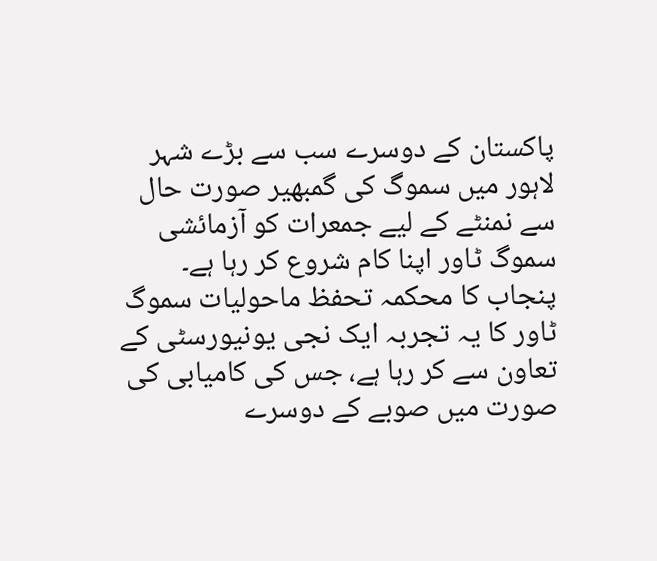پاکستان کے دوسرے سب سے بڑے شہر لاہور میں سموگ کی گمبھیر صورت حال سے نمنٹے کے لیے جمعرات کو آزمائشی سموگ ٹاور اپنا کام شروع کر رہا ہے۔
پنجاب کا محکمہ تحفظ ماحولیات سموگ ٹاور کا یہ تجربہ ایک نجی یونیورسٹی کے تعاون سے کر رہا ہے، جس کی کامیابی کی صورت میں صوبے کے دوسرے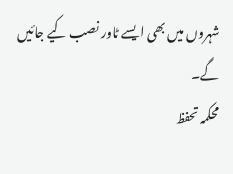شہروں میں بھی ایسے ٹاور نصب کیے جائیں گے۔
محکمہ تحفظ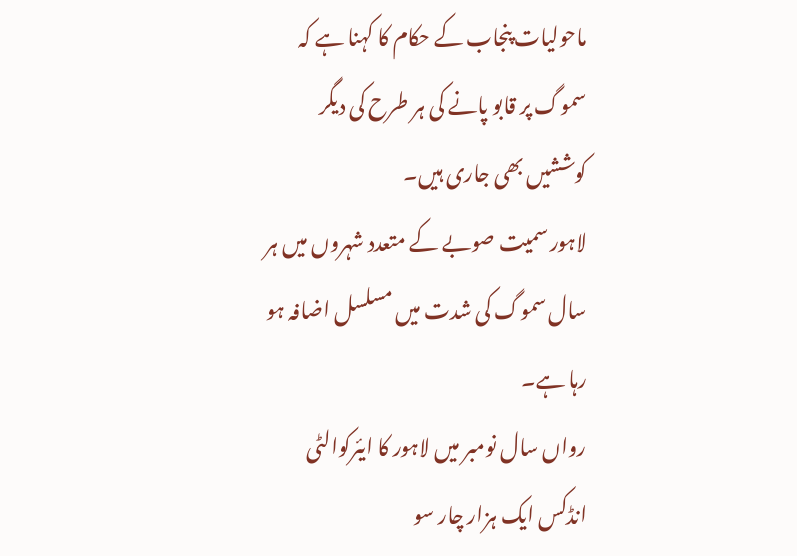ماحولیات پنجاب کے حکام کا کہنا ہے کہ سموگ پر قابو پانے کی ہر طرح کی دیگر کوششیں بھی جاری ہیں۔
لاہور سمیت صوبے کے متعدد شہروں میں ہر سال سموگ کی شدت میں مسلسل اضافہ ہو رہا ہے۔
رواں سال نومبر میں لاہور کا ایئرکوالٹی انڈکس ایک ہزار چار سو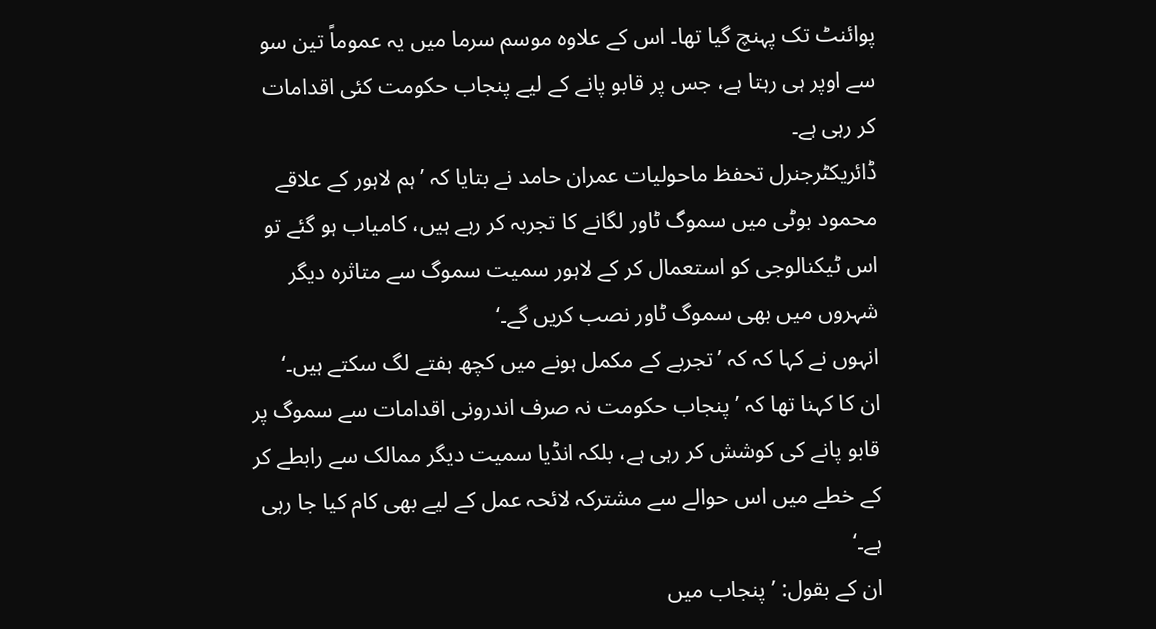پوائنٹ تک پہنچ گیا تھا۔ اس کے علاوہ موسم سرما میں یہ عموماً تین سو سے اوپر ہی رہتا ہے، جس پر قابو پانے کے لیے پنجاب حکومت کئی اقدامات کر رہی ہے۔
ڈائریکٹرجنرل تحفظ ماحولیات عمران حامد نے بتایا کہ ’ہم لاہور کے علاقے محمود بوٹی میں سموگ ٹاور لگانے کا تجربہ کر رہے ہیں، کامیاب ہو گئے تو اس ٹیکنالوجی کو استعمال کر کے لاہور سمیت سموگ سے متاثرہ دیگر شہروں میں بھی سموگ ٹاور نصب کریں گے۔‘
انہوں نے کہا کہ کہ ’تجربے کے مکمل ہونے میں کچھ ہفتے لگ سکتے ہیں۔‘
ان کا کہنا تھا کہ ’پنجاب حکومت نہ صرف اندرونی اقدامات سے سموگ پر قابو پانے کی کوشش کر رہی ہے، بلکہ انڈیا سمیت دیگر ممالک سے رابطے کر کے خطے میں اس حوالے سے مشترکہ لائحہ عمل کے لیے بھی کام کیا جا رہی ہے۔‘
ان کے بقول: ’پنجاب میں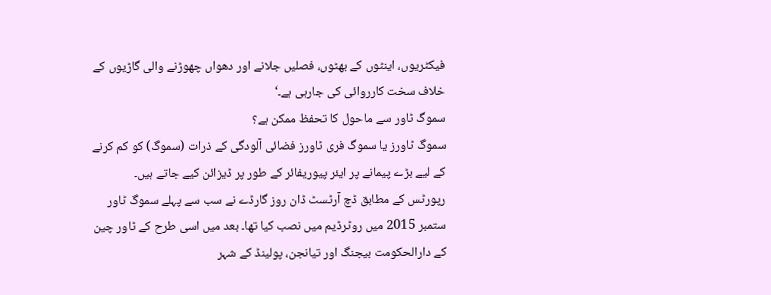فیکٹریوں، اینٹوں کے بھٹوں، فصلیں جلانے اور دھواں چھوڑنے والی گاڑیوں کے خلاف سخت کارروائی کی جارہی ہے۔‘
سموگ ٹاور سے ماحول کا تحفظ ممکن ہے؟
سموگ ٹاورز یا سموگ فری ٹاورز فضائی آلودگی کے ذرات (سموگ) کو کم کرنے کے لیے بڑے پیمانے پر ایئر پیوریفائر کے طور پر ڈیزائن کیے جاتے ہیں۔
رپورٹس کے مطابق ڈچ آرٹسٹ ڈان روز گارڈے نے سب سے پہلے سموگ ٹاور ستمبر 2015 میں روٹرڈیم میں نصب کیا تھا۔ بعد میں اسی طرح کے ٹاور چین کے دارالحکومت بیجنگ اور تیانجن، پولینڈ کے شہر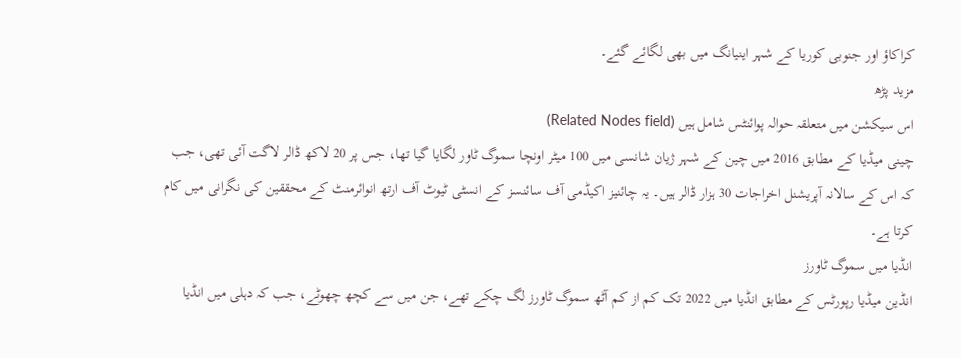کراکاؤ اور جنوبی کوریا کے شہر اینیانگ میں بھی لگائے گئے۔
مزید پڑھ
اس سیکشن میں متعلقہ حوالہ پوائنٹس شامل ہیں (Related Nodes field)
چینی میڈیا کے مطابق 2016 میں چین کے شہر ژیان شانسی میں 100 میٹر اونچا سموگ ٹاور لگایا گیا تھا، جس پر 20 لاکھ ڈالر لاگت آئی تھی، جب کہ اس کے سالانہ آپریشنل اخراجات 30 ہزار ڈالر ہیں۔ یہ چائنیز اکیڈمی آف سائنسز کے انسٹی ٹیوٹ آف ارتھ انوائرمنٹ کے محققین کی نگرانی میں کام کرتا ہے۔
انڈیا میں سموگ ٹاورز
انڈین میڈیا رپورٹس کے مطابق انڈیا میں 2022 تک کم از کم آٹھ سموگ ٹاورز لگ چکے تھے، جن میں سے کچھ چھوٹے، جب کہ دہلی میں انڈیا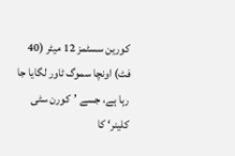کورین سسٹمز 12 میٹر (40 فٹ) اونچا سموگ ٹاور لگایا جا رہا ہے، جسے ’کورن سٹی کلینر‘ کا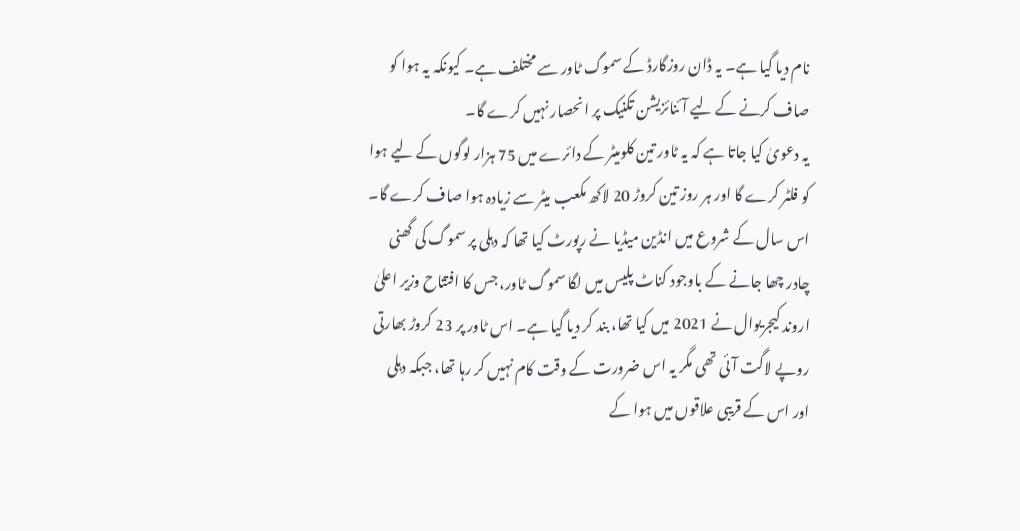نام دیا گیا ہے۔ یہ ڈان روزگارڈ کے سموگ ٹاور سے مختلف ہے۔ کیونکہ یہ ہوا کو صاف کرنے کے لیے آئنائزیشن تکنیک پر انحصار نہیں کرے گا۔
یہ دعویٰ کیا جاتا ہے کہ یہ ٹاور تین کلومیٹر کے دائرے میں 75 ہزار لوگوں کے لیے ہوا کو فلٹر کرے گا اور ہر روز تین کروڑ 20 لاکھ مکعب میٹر سے زیادہ ہوا صاف کرے گا۔
اس سال کے شروع میں انڈین میڈیا نے رپورٹ کیا تھا کہ دہلی پر سموگ کی گھنی چادر چھا جانے کے باوجود کناٹ پلیس میں لگا سموگ ٹاور، جس کا افتتاح وزیر اعلیٰ اروند کیجریوال نے 2021 میں کیا تھا، بند کر دیا گیا ہے۔ اس ٹاور پر 23 کروڑ بھارتی روپے لاگت آئی تھی مگر یہ اس ضرورت کے وقت کام نہیں کر رہا تھا، جبکہ دہلی اور اس کے قریبی علاقوں میں ہوا کے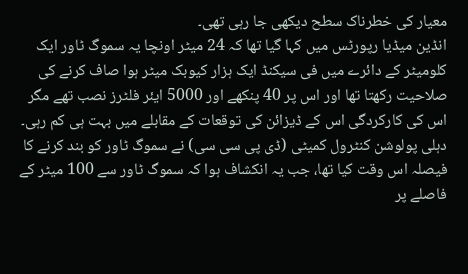معیار کی خطرناک سطح دیکھی جا رہی تھی۔
انڈین میڈیا رپورٹس میں کہا گیا تھا کہ 24 میٹر اونچا یہ سموگ ٹاور ایک کلومیٹر کے دائرے میں فی سیکنڈ ایک ہزار کیوبک میٹر ہوا صاف کرنے کی صلاحیت رکھتا تھا اور اس پر 40 پنکھے اور 5000 ایئر فلٹرز نصب تھے مگر اس کی کارکردگی اس کے ڈیزائن کی توقعات کے مقابلے میں بہت ہی کم رہی۔
دہلی پولوشن کنٹرول کمیٹی (ڈی پی سی سی) نے سموگ ٹاور کو بند کرنے کا فیصلہ اس وقت کیا تھا، جب یہ انکشاف ہوا کہ سموگ ٹاور سے 100 میٹر کے فاصلے پر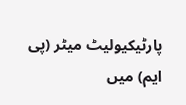پارٹیکیولیٹ میٹر (پی ایم) میں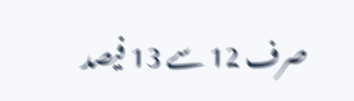صرف 12 سے 13 فیصد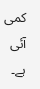کمی آئی ہے۔